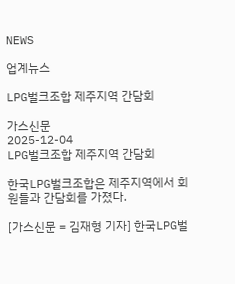NEWS

업계뉴스

LPG벌크조합 제주지역 간담회

가스신문
2025-12-04
LPG벌크조합 제주지역 간담회

한국LPG벌크조합은 제주지역에서 회원들과 간담회를 가졌다.

[가스신문 = 김재형 기자] 한국LPG벌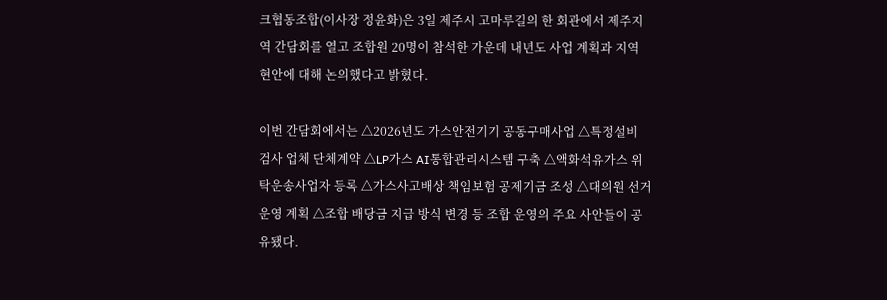크협동조합(이사장 정윤화)은 3일 제주시 고마루길의 한 회관에서 제주지역 간담회를 열고 조합원 20명이 참석한 가운데 내년도 사업 계획과 지역 현안에 대해 논의했다고 밝혔다.

이번 간담회에서는 △2026년도 가스안전기기 공동구매사업 △특정설비 검사 업체 단체계약 △LP가스 AI통합관리시스템 구축 △액화석유가스 위탁운송사업자 등록 △가스사고배상 책임보험 공제기금 조성 △대의원 선거 운영 계획 △조합 배당금 지급 방식 변경 등 조합 운영의 주요 사안들이 공유됐다.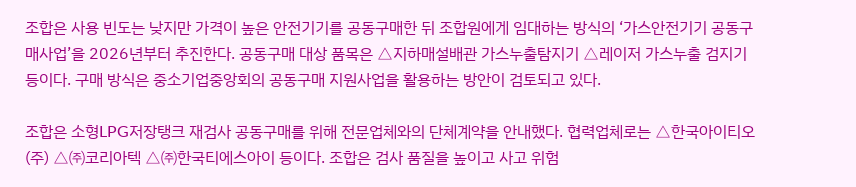조합은 사용 빈도는 낮지만 가격이 높은 안전기기를 공동구매한 뒤 조합원에게 임대하는 방식의 ‘가스안전기기 공동구매사업’을 2026년부터 추진한다. 공동구매 대상 품목은 △지하매설배관 가스누출탐지기 △레이저 가스누출 검지기 등이다. 구매 방식은 중소기업중앙회의 공동구매 지원사업을 활용하는 방안이 검토되고 있다.

조합은 소형LPG저장탱크 재검사 공동구매를 위해 전문업체와의 단체계약을 안내했다. 협력업체로는 △한국아이티오(주) △㈜코리아텍 △㈜한국티에스아이 등이다. 조합은 검사 품질을 높이고 사고 위험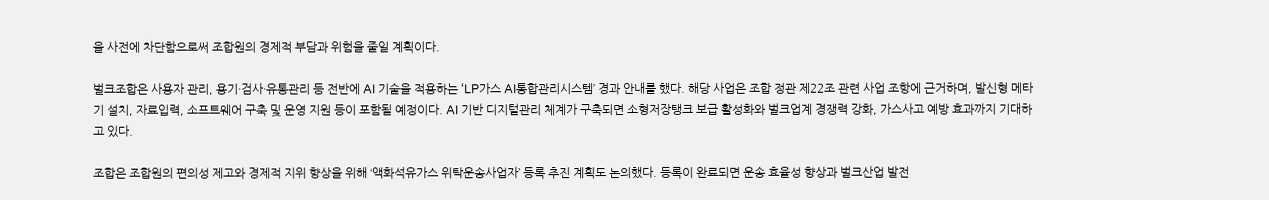을 사전에 차단함으로써 조합원의 경제적 부담과 위험을 줄일 계획이다.

벌크조합은 사용자 관리, 용기·검사·유통관리 등 전반에 AI 기술을 적용하는 ‘LP가스 AI통합관리시스템’ 경과 안내를 했다. 해당 사업은 조합 정관 제22조 관련 사업 조항에 근거하며, 발신형 메타기 설치, 자료입력, 소프트웨어 구축 및 운영 지원 등이 포함될 예정이다. AI 기반 디지털관리 체계가 구축되면 소형저장탱크 보급 활성화와 벌크업계 경쟁력 강화, 가스사고 예방 효과까지 기대하고 있다.

조합은 조합원의 편의성 제고와 경제적 지위 향상을 위해 ‘액화석유가스 위탁운송사업자’ 등록 추진 계획도 논의했다. 등록이 완료되면 운송 효율성 향상과 벌크산업 발전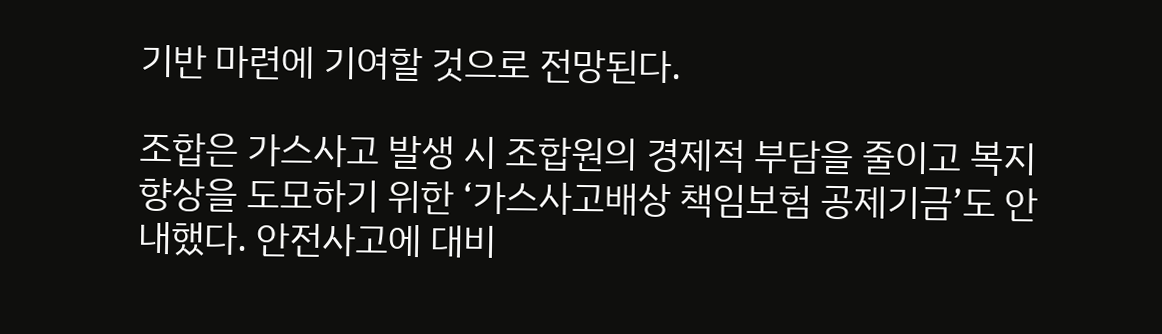기반 마련에 기여할 것으로 전망된다.

조합은 가스사고 발생 시 조합원의 경제적 부담을 줄이고 복지 향상을 도모하기 위한 ‘가스사고배상 책임보험 공제기금’도 안내했다. 안전사고에 대비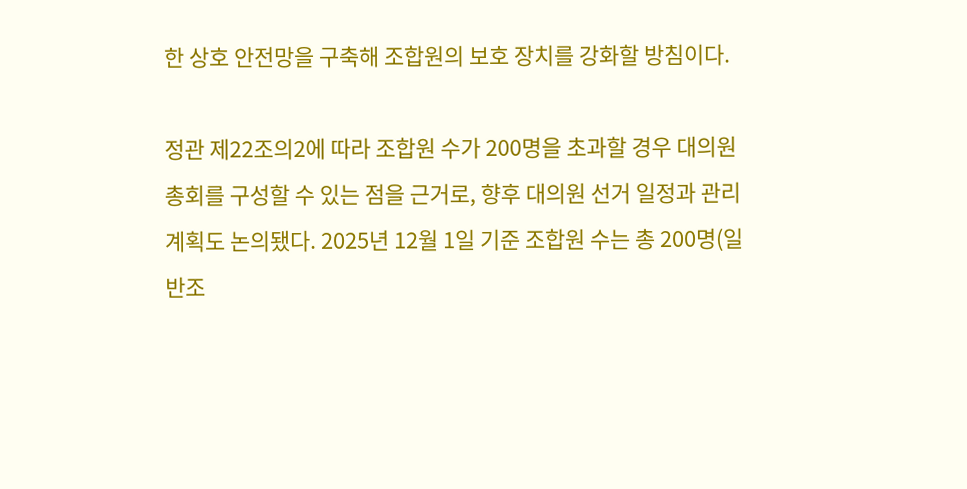한 상호 안전망을 구축해 조합원의 보호 장치를 강화할 방침이다.

정관 제22조의2에 따라 조합원 수가 200명을 초과할 경우 대의원 총회를 구성할 수 있는 점을 근거로, 향후 대의원 선거 일정과 관리 계획도 논의됐다. 2025년 12월 1일 기준 조합원 수는 총 200명(일반조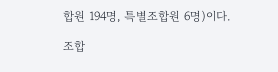합원 194명, 특별조합원 6명)이다.

조합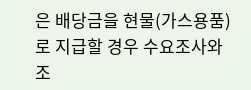은 배당금을 현물(가스용품)로 지급할 경우 수요조사와 조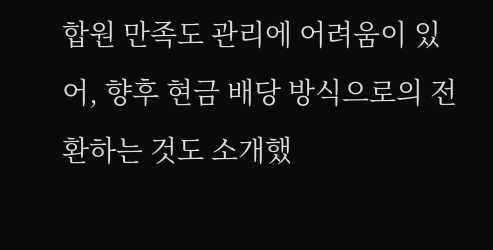합원 만족도 관리에 어려움이 있어, 향후 현금 배당 방식으로의 전환하는 것도 소개했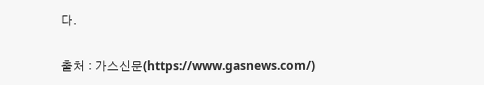다.

출처 : 가스신문(https://www.gasnews.com/)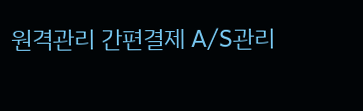원격관리 간편결제 A/S관리